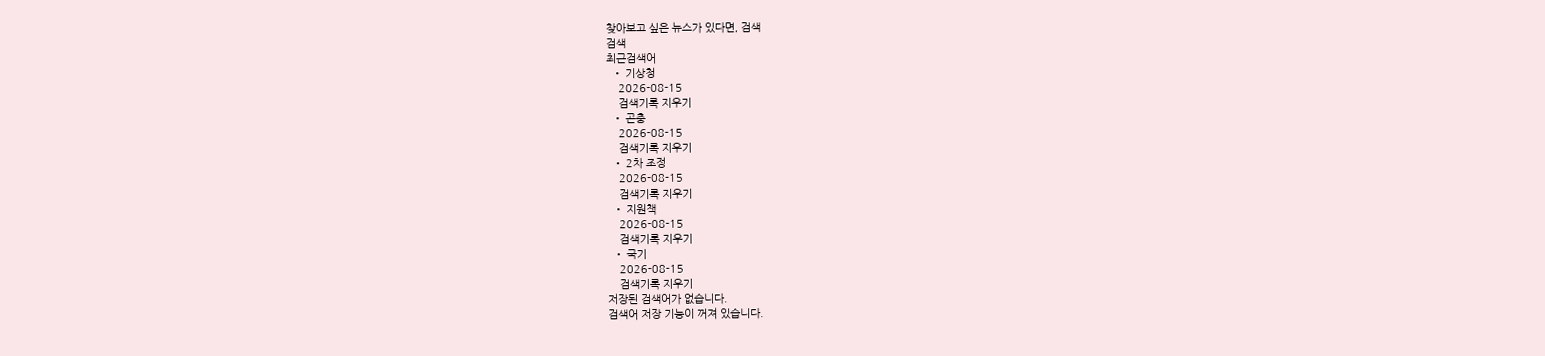찾아보고 싶은 뉴스가 있다면, 검색
검색
최근검색어
  • 기상청
    2026-08-15
    검색기록 지우기
  • 곤충
    2026-08-15
    검색기록 지우기
  • 2차 조정
    2026-08-15
    검색기록 지우기
  • 지원책
    2026-08-15
    검색기록 지우기
  • 국기
    2026-08-15
    검색기록 지우기
저장된 검색어가 없습니다.
검색어 저장 기능이 꺼져 있습니다.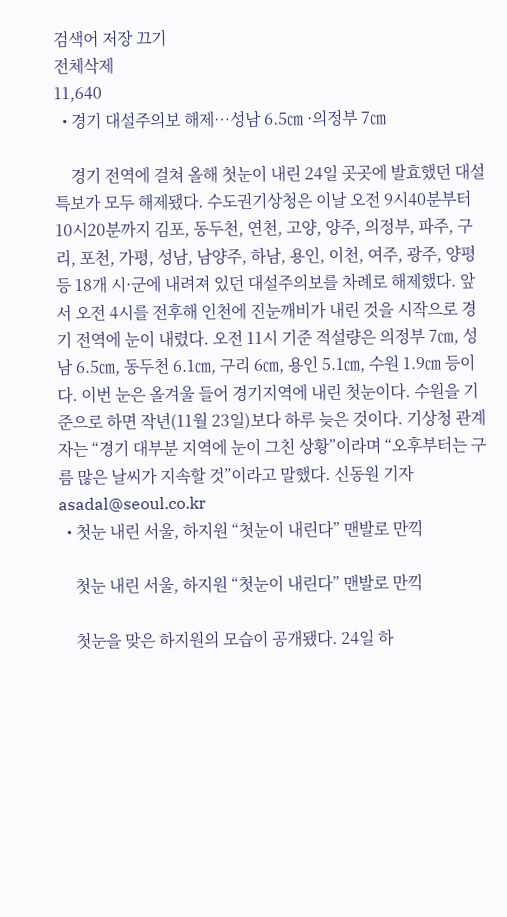검색어 저장 끄기
전체삭제
11,640
  • 경기 대설주의보 해제…성남 6.5㎝ ·의정부 7㎝

    경기 전역에 걸쳐 올해 첫눈이 내린 24일 곳곳에 발효했던 대설특보가 모두 해제됐다. 수도권기상청은 이날 오전 9시40분부터 10시20분까지 김포, 동두천, 연천, 고양, 양주, 의정부, 파주, 구리, 포천, 가평, 성남, 남양주, 하남, 용인, 이천, 여주, 광주, 양평 등 18개 시·군에 내려져 있던 대설주의보를 차례로 해제했다. 앞서 오전 4시를 전후해 인천에 진눈깨비가 내린 것을 시작으로 경기 전역에 눈이 내렸다. 오전 11시 기준 적설량은 의정부 7㎝, 성남 6.5㎝, 동두천 6.1㎝, 구리 6㎝, 용인 5.1㎝, 수원 1.9㎝ 등이다. 이번 눈은 올겨울 들어 경기지역에 내린 첫눈이다. 수원을 기준으로 하면 작년(11월 23일)보다 하루 늦은 것이다. 기상청 관계자는 “경기 대부분 지역에 눈이 그친 상황”이라며 “오후부터는 구름 많은 날씨가 지속할 것”이라고 말했다. 신동원 기자 asadal@seoul.co.kr
  • 첫눈 내린 서울, 하지원 “첫눈이 내린다” 맨발로 만끽

    첫눈 내린 서울, 하지원 “첫눈이 내린다” 맨발로 만끽

    첫눈을 맞은 하지원의 모습이 공개됐다. 24일 하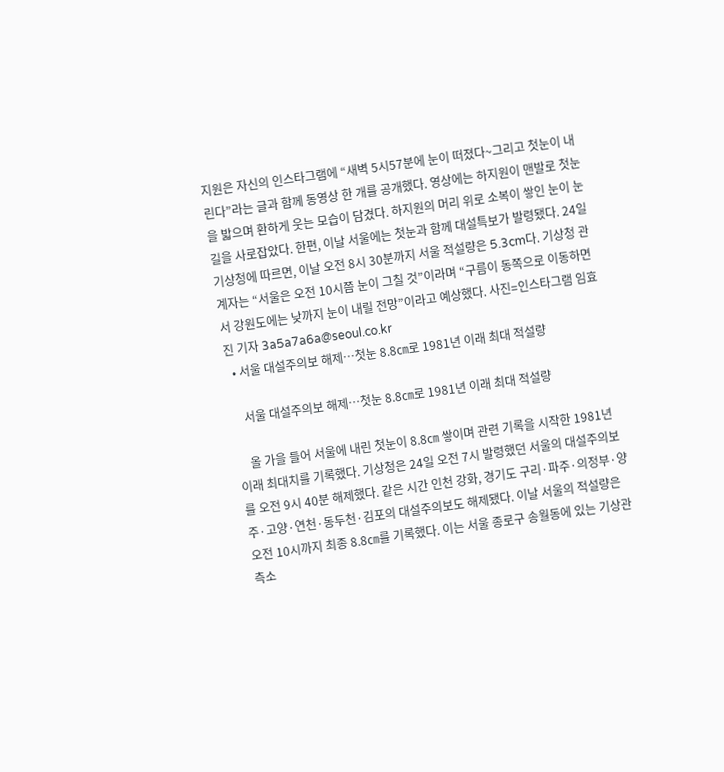지원은 자신의 인스타그램에 “새벽 5시57분에 눈이 떠졌다~그리고 첫눈이 내린다”라는 글과 함께 동영상 한 개를 공개했다. 영상에는 하지원이 맨발로 첫눈을 밟으며 환하게 웃는 모습이 담겼다. 하지원의 머리 위로 소복이 쌓인 눈이 눈길을 사로잡았다. 한편, 이날 서울에는 첫눈과 함께 대설특보가 발령됐다. 24일 기상청에 따르면, 이날 오전 8시 30분까지 서울 적설량은 5.3cm다. 기상청 관계자는 “서울은 오전 10시쯤 눈이 그칠 것”이라며 “구름이 동쪽으로 이동하면서 강원도에는 낮까지 눈이 내릴 전망”이라고 예상했다. 사진=인스타그램 임효진 기자 3a5a7a6a@seoul.co.kr
  • 서울 대설주의보 해제…첫눈 8.8㎝로 1981년 이래 최대 적설량

    서울 대설주의보 해제…첫눈 8.8㎝로 1981년 이래 최대 적설량

    올 가을 들어 서울에 내린 첫눈이 8.8㎝ 쌓이며 관련 기록을 시작한 1981년 이래 최대치를 기록했다. 기상청은 24일 오전 7시 발령했던 서울의 대설주의보를 오전 9시 40분 해제했다. 같은 시간 인천 강화, 경기도 구리·파주·의정부·양주·고양·연천·동두천·김포의 대설주의보도 해제됐다. 이날 서울의 적설량은 오전 10시까지 최종 8.8㎝를 기록했다. 이는 서울 종로구 송월동에 있는 기상관측소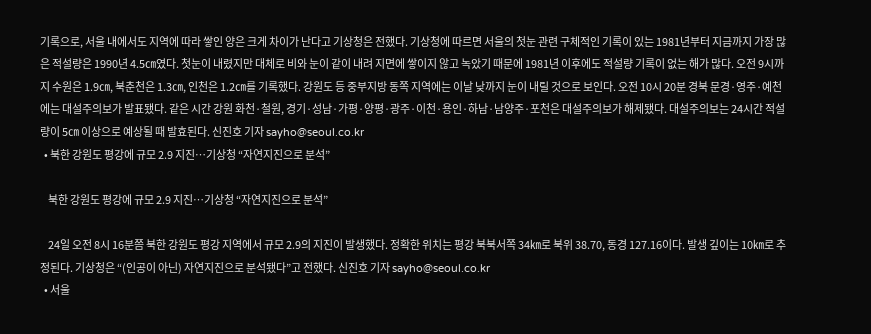기록으로, 서울 내에서도 지역에 따라 쌓인 양은 크게 차이가 난다고 기상청은 전했다. 기상청에 따르면 서울의 첫눈 관련 구체적인 기록이 있는 1981년부터 지금까지 가장 많은 적설량은 1990년 4.5㎝였다. 첫눈이 내렸지만 대체로 비와 눈이 같이 내려 지면에 쌓이지 않고 녹았기 때문에 1981년 이후에도 적설량 기록이 없는 해가 많다. 오전 9시까지 수원은 1.9㎝, 북춘천은 1.3㎝, 인천은 1.2㎝를 기록했다. 강원도 등 중부지방 동쪽 지역에는 이날 낮까지 눈이 내릴 것으로 보인다. 오전 10시 20분 경북 문경·영주·예천에는 대설주의보가 발표됐다. 같은 시간 강원 화천·철원, 경기·성남·가평·양평·광주·이천·용인·하남·남양주·포천은 대설주의보가 해제됐다. 대설주의보는 24시간 적설량이 5㎝ 이상으로 예상될 때 발효된다. 신진호 기자 sayho@seoul.co.kr
  • 북한 강원도 평강에 규모 2.9 지진…기상청 “자연지진으로 분석”

    북한 강원도 평강에 규모 2.9 지진…기상청 “자연지진으로 분석”

    24일 오전 8시 16분쯤 북한 강원도 평강 지역에서 규모 2.9의 지진이 발생했다. 정확한 위치는 평강 북북서쪽 34㎞로 북위 38.70, 동경 127.16이다. 발생 깊이는 10㎞로 추정된다. 기상청은 “(인공이 아닌) 자연지진으로 분석됐다”고 전했다. 신진호 기자 sayho@seoul.co.kr
  • 서울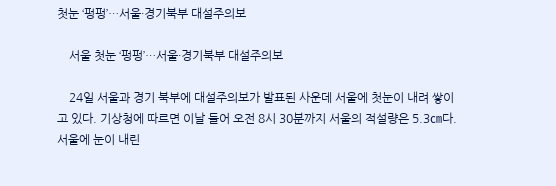첫눈 ‘펑펑’…서울·경기북부 대설주의보

    서울 첫눈 ‘펑펑’…서울·경기북부 대설주의보

    24일 서울과 경기 북부에 대설주의보가 발표된 사운데 서울에 첫눈이 내려 쌓이고 있다. 기상청에 따르면 이날 들어 오전 8시 30분까지 서울의 적설량은 5.3㎝다. 서울에 눈이 내린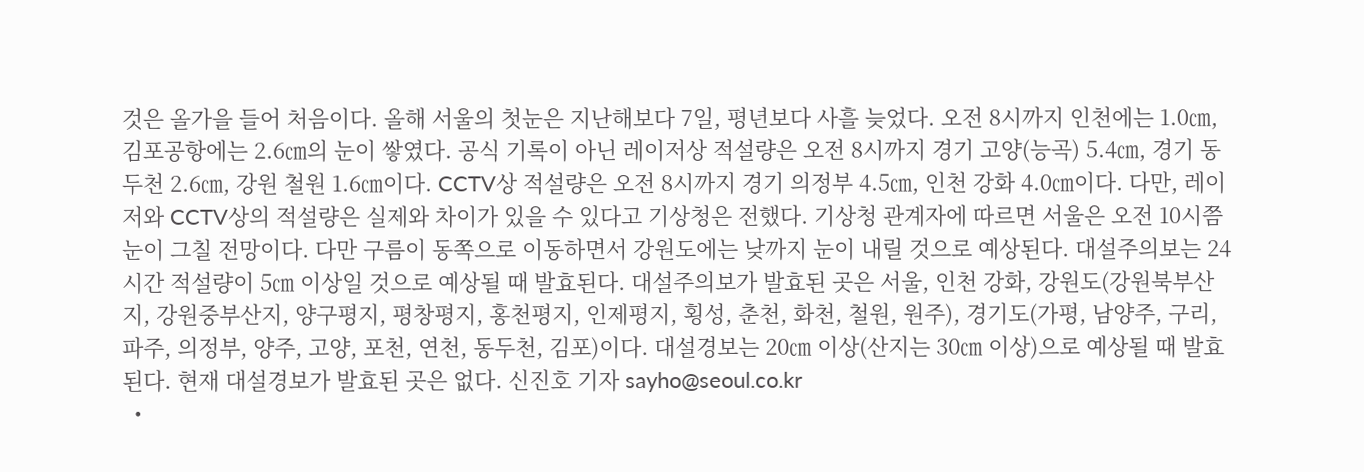것은 올가을 들어 처음이다. 올해 서울의 첫눈은 지난해보다 7일, 평년보다 사흘 늦었다. 오전 8시까지 인천에는 1.0㎝, 김포공항에는 2.6㎝의 눈이 쌓였다. 공식 기록이 아닌 레이저상 적설량은 오전 8시까지 경기 고양(능곡) 5.4㎝, 경기 동두천 2.6㎝, 강원 철원 1.6㎝이다. CCTV상 적설량은 오전 8시까지 경기 의정부 4.5㎝, 인천 강화 4.0㎝이다. 다만, 레이저와 CCTV상의 적설량은 실제와 차이가 있을 수 있다고 기상청은 전했다. 기상청 관계자에 따르면 서울은 오전 10시쯤 눈이 그칠 전망이다. 다만 구름이 동쪽으로 이동하면서 강원도에는 낮까지 눈이 내릴 것으로 예상된다. 대설주의보는 24시간 적설량이 5㎝ 이상일 것으로 예상될 때 발효된다. 대설주의보가 발효된 곳은 서울, 인천 강화, 강원도(강원북부산지, 강원중부산지, 양구평지, 평창평지, 홍천평지, 인제평지, 횡성, 춘천, 화천, 철원, 원주), 경기도(가평, 남양주, 구리, 파주, 의정부, 양주, 고양, 포천, 연천, 동두천, 김포)이다. 대설경보는 20㎝ 이상(산지는 30㎝ 이상)으로 예상될 때 발효된다. 현재 대설경보가 발효된 곳은 없다. 신진호 기자 sayho@seoul.co.kr
  •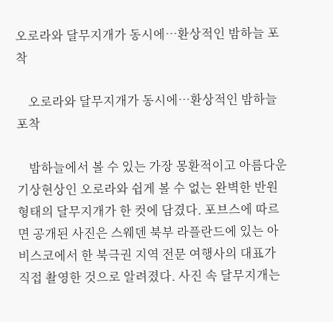오로라와 달무지개가 동시에…환상적인 밤하늘 포착

    오로라와 달무지개가 동시에…환상적인 밤하늘 포착

    밤하늘에서 볼 수 있는 가장 몽환적이고 아름다운 기상현상인 오로라와 쉽게 볼 수 없는 완벽한 반원형태의 달무지개가 한 컷에 담겼다. 포브스에 따르면 공개된 사진은 스웨덴 북부 라플란드에 있는 아비스코에서 한 북극권 지역 전문 여행사의 대표가 직접 촬영한 것으로 알려졌다. 사진 속 달무지개는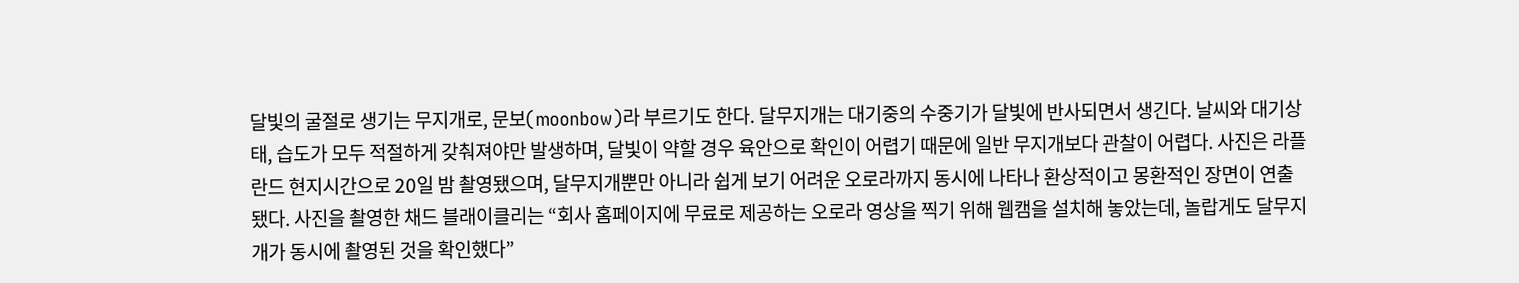달빛의 굴절로 생기는 무지개로, 문보(moonbow)라 부르기도 한다. 달무지개는 대기중의 수중기가 달빛에 반사되면서 생긴다. 날씨와 대기상태, 습도가 모두 적절하게 갖춰져야만 발생하며, 달빛이 약할 경우 육안으로 확인이 어렵기 때문에 일반 무지개보다 관찰이 어렵다. 사진은 라플란드 현지시간으로 20일 밤 촬영됐으며, 달무지개뿐만 아니라 쉽게 보기 어려운 오로라까지 동시에 나타나 환상적이고 몽환적인 장면이 연출됐다. 사진을 촬영한 채드 블래이클리는 “회사 홈페이지에 무료로 제공하는 오로라 영상을 찍기 위해 웹캠을 설치해 놓았는데, 놀랍게도 달무지개가 동시에 촬영된 것을 확인했다”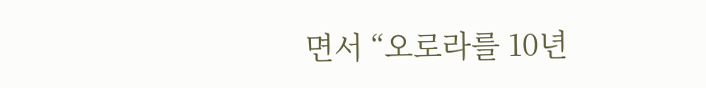면서 “오로라를 10년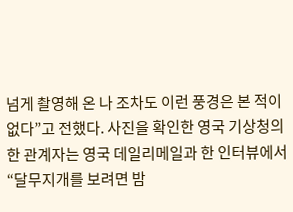넘게 촬영해 온 나 조차도 이런 풍경은 본 적이 없다”고 전했다. 사진을 확인한 영국 기상청의 한 관계자는 영국 데일리메일과 한 인터뷰에서 “달무지개를 보려면 밤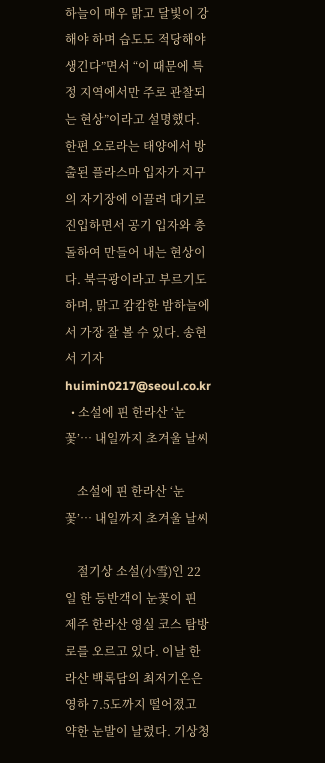하늘이 매우 맑고 달빛이 강해야 하며 습도도 적당해야 생긴다”면서 “이 때문에 특정 지역에서만 주로 관찰되는 현상”이라고 설명했다. 한편 오로라는 태양에서 방출된 플라스마 입자가 지구의 자기장에 이끌려 대기로 진입하면서 공기 입자와 충돌하여 만들어 내는 현상이다. 북극광이라고 부르기도 하며, 맑고 캄캄한 밤하늘에서 가장 잘 볼 수 있다. 송현서 기자 huimin0217@seoul.co.kr
  • 소설에 핀 한라산 ‘눈꽃’… 내일까지 초겨울 날씨

    소설에 핀 한라산 ‘눈꽃’… 내일까지 초겨울 날씨

    절기상 소설(小雪)인 22일 한 등반객이 눈꽃이 핀 제주 한라산 영실 코스 탐방로를 오르고 있다. 이날 한라산 백록담의 최저기온은 영하 7.5도까지 떨어졌고 약한 눈발이 날렸다. 기상청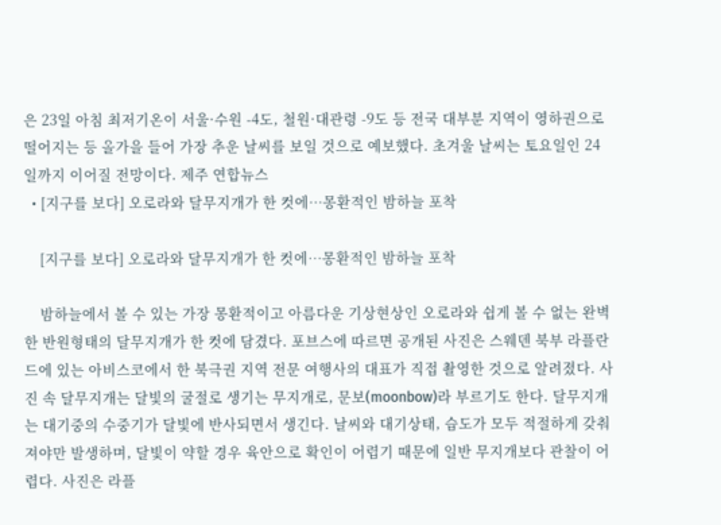은 23일 아침 최저기온이 서울·수원 -4도, 철원·대관령 -9도 등 전국 대부분 지역이 영하권으로 떨어지는 등 올가을 들어 가장 추운 날씨를 보일 것으로 예보했다. 초겨울 날씨는 토요일인 24일까지 이어질 전망이다. 제주 연합뉴스
  • [지구를 보다] 오로라와 달무지개가 한 컷에…몽환적인 밤하늘 포착

    [지구를 보다] 오로라와 달무지개가 한 컷에…몽환적인 밤하늘 포착

    밤하늘에서 볼 수 있는 가장 몽환적이고 아름다운 기상현상인 오로라와 쉽게 볼 수 없는 완벽한 반원형태의 달무지개가 한 컷에 담겼다. 포브스에 따르면 공개된 사진은 스웨덴 북부 라플란드에 있는 아비스코에서 한 북극권 지역 전문 여행사의 대표가 직접 촬영한 것으로 알려졌다. 사진 속 달무지개는 달빛의 굴절로 생기는 무지개로, 문보(moonbow)라 부르기도 한다. 달무지개는 대기중의 수중기가 달빛에 반사되면서 생긴다. 날씨와 대기상태, 습도가 모두 적절하게 갖춰져야만 발생하며, 달빛이 약할 경우 육안으로 확인이 어렵기 때문에 일반 무지개보다 관찰이 어렵다. 사진은 라플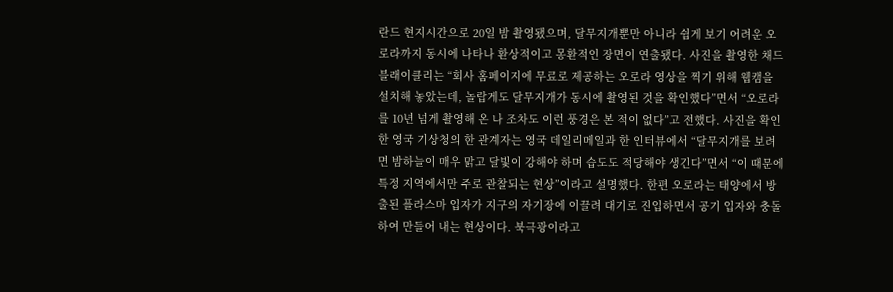란드 현지시간으로 20일 밤 촬영됐으며, 달무지개뿐만 아니라 쉽게 보기 어려운 오로라까지 동시에 나타나 환상적이고 몽환적인 장면이 연출됐다. 사진을 촬영한 채드 블래이클리는 “회사 홈페이지에 무료로 제공하는 오로라 영상을 찍기 위해 웹캠을 설치해 놓았는데, 놀랍게도 달무지개가 동시에 촬영된 것을 확인했다”면서 “오로라를 10년 넘게 촬영해 온 나 조차도 이런 풍경은 본 적이 없다”고 전했다. 사진을 확인한 영국 기상청의 한 관계자는 영국 데일리메일과 한 인터뷰에서 “달무지개를 보려면 밤하늘이 매우 맑고 달빛이 강해야 하며 습도도 적당해야 생긴다”면서 “이 때문에 특정 지역에서만 주로 관찰되는 현상”이라고 설명했다. 한편 오로라는 태양에서 방출된 플라스마 입자가 지구의 자기장에 이끌려 대기로 진입하면서 공기 입자와 충돌하여 만들어 내는 현상이다. 북극광이라고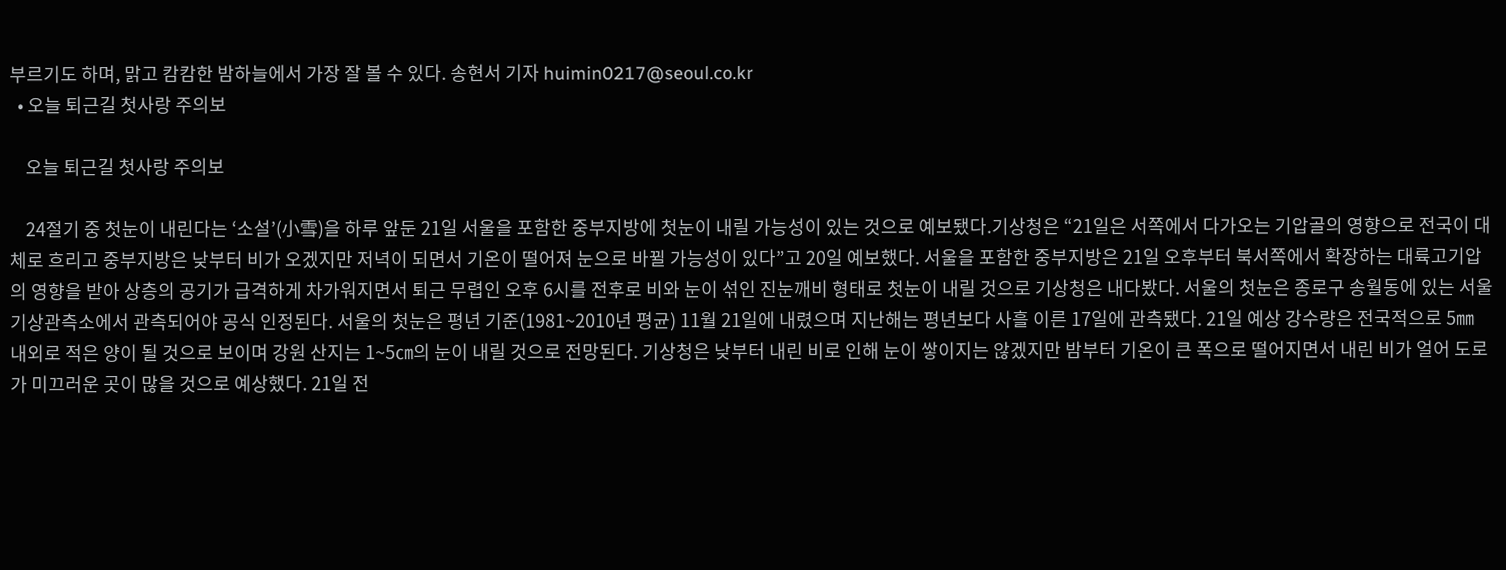부르기도 하며, 맑고 캄캄한 밤하늘에서 가장 잘 볼 수 있다. 송현서 기자 huimin0217@seoul.co.kr
  • 오늘 퇴근길 첫사랑 주의보

    오늘 퇴근길 첫사랑 주의보

    24절기 중 첫눈이 내린다는 ‘소설’(小雪)을 하루 앞둔 21일 서울을 포함한 중부지방에 첫눈이 내릴 가능성이 있는 것으로 예보됐다.기상청은 “21일은 서쪽에서 다가오는 기압골의 영향으로 전국이 대체로 흐리고 중부지방은 낮부터 비가 오겠지만 저녁이 되면서 기온이 떨어져 눈으로 바뀔 가능성이 있다”고 20일 예보했다. 서울을 포함한 중부지방은 21일 오후부터 북서쪽에서 확장하는 대륙고기압의 영향을 받아 상층의 공기가 급격하게 차가워지면서 퇴근 무렵인 오후 6시를 전후로 비와 눈이 섞인 진눈깨비 형태로 첫눈이 내릴 것으로 기상청은 내다봤다. 서울의 첫눈은 종로구 송월동에 있는 서울기상관측소에서 관측되어야 공식 인정된다. 서울의 첫눈은 평년 기준(1981~2010년 평균) 11월 21일에 내렸으며 지난해는 평년보다 사흘 이른 17일에 관측됐다. 21일 예상 강수량은 전국적으로 5㎜ 내외로 적은 양이 될 것으로 보이며 강원 산지는 1~5㎝의 눈이 내릴 것으로 전망된다. 기상청은 낮부터 내린 비로 인해 눈이 쌓이지는 않겠지만 밤부터 기온이 큰 폭으로 떨어지면서 내린 비가 얼어 도로가 미끄러운 곳이 많을 것으로 예상했다. 21일 전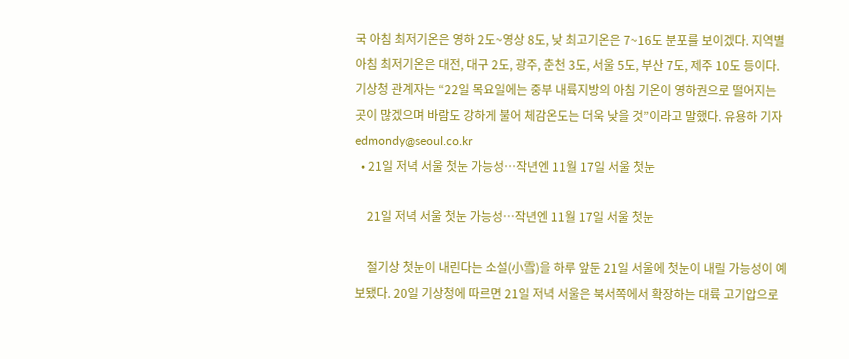국 아침 최저기온은 영하 2도~영상 8도, 낮 최고기온은 7~16도 분포를 보이겠다. 지역별 아침 최저기온은 대전, 대구 2도, 광주, 춘천 3도, 서울 5도, 부산 7도, 제주 10도 등이다. 기상청 관계자는 “22일 목요일에는 중부 내륙지방의 아침 기온이 영하권으로 떨어지는 곳이 많겠으며 바람도 강하게 불어 체감온도는 더욱 낮을 것”이라고 말했다. 유용하 기자 edmondy@seoul.co.kr
  • 21일 저녁 서울 첫눈 가능성…작년엔 11월 17일 서울 첫눈

    21일 저녁 서울 첫눈 가능성…작년엔 11월 17일 서울 첫눈

    절기상 첫눈이 내린다는 소설(小雪)을 하루 앞둔 21일 서울에 첫눈이 내릴 가능성이 예보됐다. 20일 기상청에 따르면 21일 저녁 서울은 북서쪽에서 확장하는 대륙 고기압으로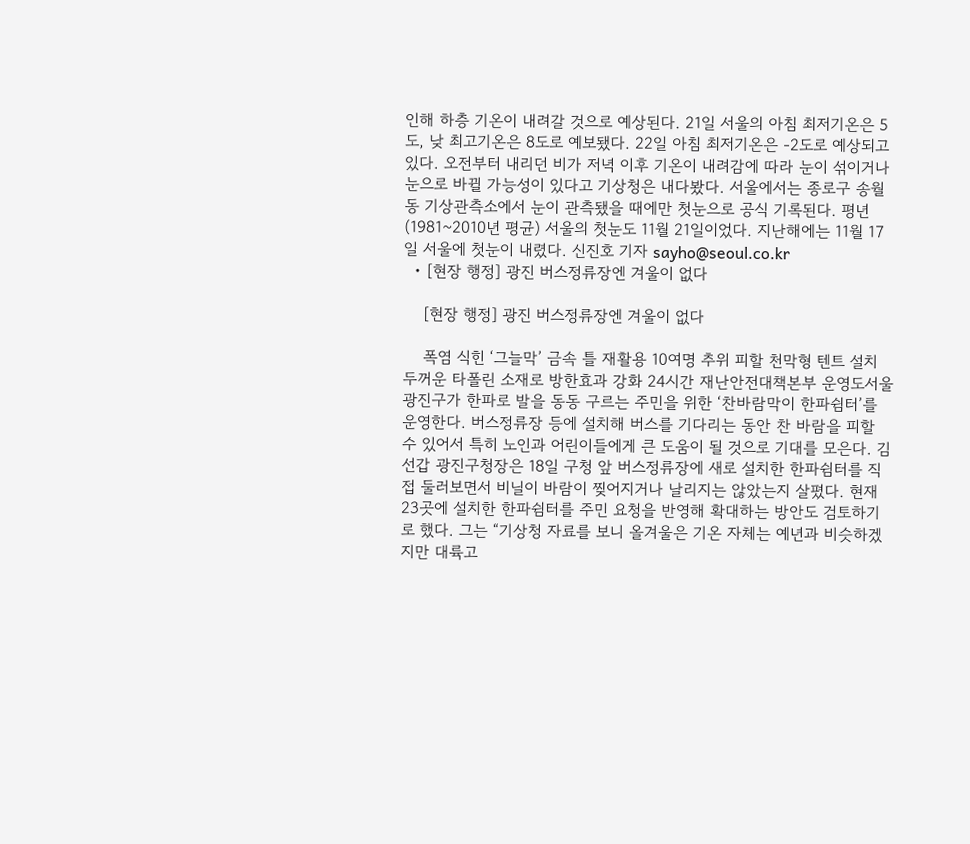인해 하층 기온이 내려갈 것으로 예상된다. 21일 서울의 아침 최저기온은 5도, 낮 최고기온은 8도로 예보됐다. 22일 아침 최저기온은 -2도로 예상되고 있다. 오전부터 내리던 비가 저녁 이후 기온이 내려감에 따라 눈이 섞이거나 눈으로 바뀔 가능성이 있다고 기상청은 내다봤다. 서울에서는 종로구 송월동 기상관측소에서 눈이 관측됐을 때에만 첫눈으로 공식 기록된다. 평년(1981~2010년 평균) 서울의 첫눈도 11월 21일이었다. 지난해에는 11월 17일 서울에 첫눈이 내렸다. 신진호 기자 sayho@seoul.co.kr
  • [현장 행정] 광진 버스정류장엔 겨울이 없다

    [현장 행정] 광진 버스정류장엔 겨울이 없다

    폭염 식힌 ‘그늘막’ 금속 틀 재활용 10여명 추위 피할 천막형 텐트 설치 두꺼운 타폴린 소재로 방한효과 강화 24시간 재난안전대책본부 운영도서울 광진구가 한파로 발을 동동 구르는 주민을 위한 ‘찬바람막이 한파쉼터’를 운영한다. 버스정류장 등에 설치해 버스를 기다리는 동안 찬 바람을 피할 수 있어서 특히 노인과 어린이들에게 큰 도움이 될 것으로 기대를 모은다. 김선갑 광진구청장은 18일 구청 앞 버스정류장에 새로 설치한 한파쉼터를 직접 둘러보면서 비닐이 바람이 찢어지거나 날리지는 않았는지 살폈다. 현재 23곳에 설치한 한파쉼터를 주민 요청을 반영해 확대하는 방안도 검토하기로 했다. 그는 “기상청 자료를 보니 올겨울은 기온 자체는 예년과 비슷하겠지만 대륙고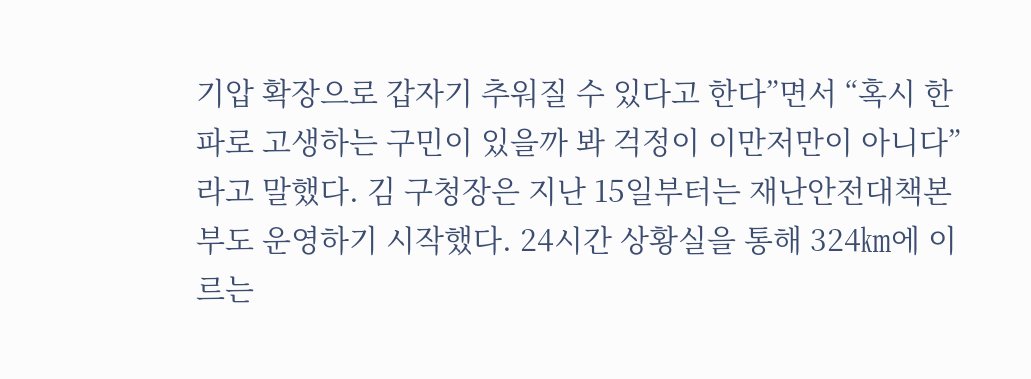기압 확장으로 갑자기 추워질 수 있다고 한다”면서 “혹시 한파로 고생하는 구민이 있을까 봐 걱정이 이만저만이 아니다”라고 말했다. 김 구청장은 지난 15일부터는 재난안전대책본부도 운영하기 시작했다. 24시간 상황실을 통해 324㎞에 이르는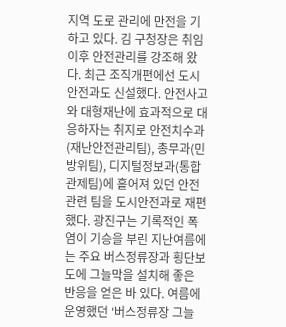지역 도로 관리에 만전을 기하고 있다. 김 구청장은 취임 이후 안전관리를 강조해 왔다. 최근 조직개편에선 도시안전과도 신설했다. 안전사고와 대형재난에 효과적으로 대응하자는 취지로 안전치수과(재난안전관리팀), 총무과(민방위팀), 디지털정보과(통합관제팀)에 흩어져 있던 안전 관련 팀을 도시안전과로 재편했다. 광진구는 기록적인 폭염이 기승을 부린 지난여름에는 주요 버스정류장과 횡단보도에 그늘막을 설치해 좋은 반응을 얻은 바 있다. 여름에 운영했던 ‘버스정류장 그늘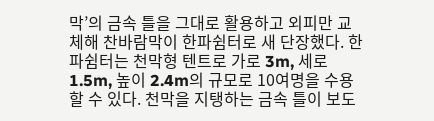막’의 금속 틀을 그대로 활용하고 외피만 교체해 찬바람막이 한파쉼터로 새 단장했다. 한파쉼터는 천막형 텐트로 가로 3m, 세로 1.5m, 높이 2.4m의 규모로 10여명을 수용할 수 있다. 천막을 지탱하는 금속 틀이 보도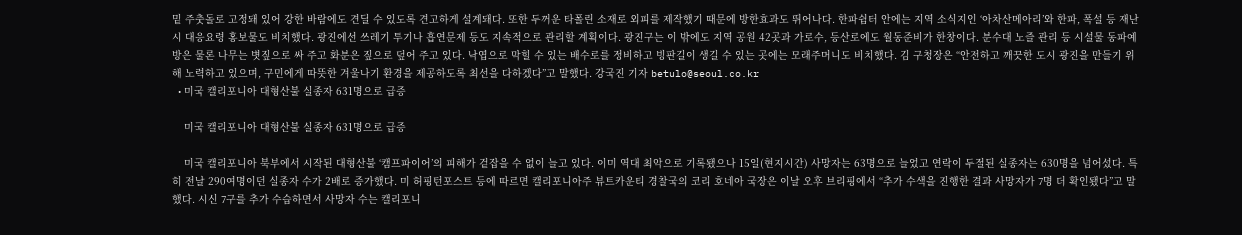밑 주춧돌로 고정돼 있어 강한 바람에도 견딜 수 있도록 견고하게 설계돼다. 또한 두꺼운 타폴린 소재로 외피를 제작했기 때문에 방한효과도 뛰어나다. 한파쉼터 안에는 지역 소식지인 ‘아차산메아리’와 한파, 폭설 등 재난 시 대응요령 홍보물도 비치했다. 광진에선 쓰레기 투기나 흡연문제 등도 지속적으로 관리할 계획이다. 광진구는 이 밖에도 지역 공원 42곳과 가로수, 등산로에도 월동준비가 한창이다. 분수대 노즐 관리 등 시설물 동파예방은 물론 나무는 볏짚으로 싸 주고 화분은 짚으로 덮어 주고 있다. 낙엽으로 막힐 수 있는 배수로를 정비하고 빙판길이 생길 수 있는 곳에는 모래주머니도 비치했다. 김 구청장은 “안전하고 깨끗한 도시 광진을 만들기 위해 노력하고 있으며, 구민에게 따뜻한 겨울나기 환경을 제공하도록 최선을 다하겠다”고 말했다. 강국진 기자 betulo@seoul.co.kr
  • 미국 캘리포니아 대형산불 실종자 631명으로 급증

    미국 캘리포니아 대형산불 실종자 631명으로 급증

    미국 캘리포니아 북부에서 시작된 대형산불 ‘캠프파이어’의 피해가 겉잡을 수 없이 늘고 있다. 이미 역대 최악으로 기록됐으나 15일(현지시간) 사망자는 63명으로 늘었고 연락이 두절된 실종자는 630명을 넘어섰다. 특히 전날 290여명이던 실종자 수가 2배로 증가했다. 미 허핑턴포스트 등에 따르면 캘리포니아주 뷰트카운티 경찰국의 코리 호네아 국장은 이날 오후 브리핑에서 “추가 수색을 진행한 결과 사망자가 7명 더 확인됐다”고 말했다. 시신 7구를 추가 수습하면서 사망자 수는 캘리포니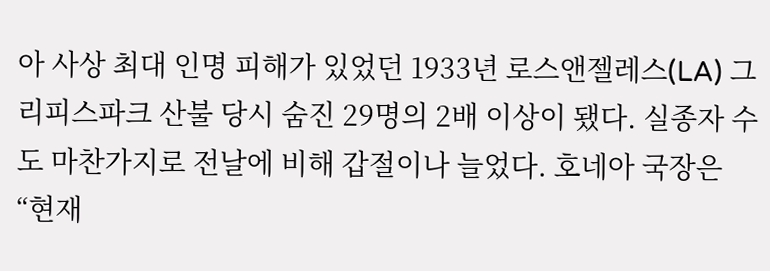아 사상 최대 인명 피해가 있었던 1933년 로스앤젤레스(LA) 그리피스파크 산불 당시 숨진 29명의 2배 이상이 됐다. 실종자 수도 마찬가지로 전날에 비해 갑절이나 늘었다. 호네아 국장은 “현재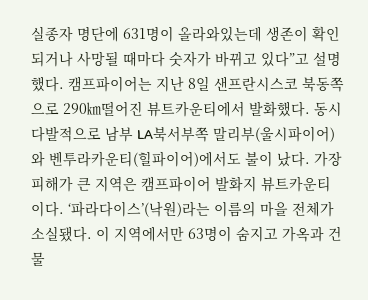실종자 명단에 631명이 올라와있는데 생존이 확인되거나 사망될 때마다 숫자가 바뀌고 있다”고 설명했다. 캠프파이어는 지난 8일 샌프란시스코 북동쪽으로 290㎞떨어진 뷰트카운티에서 발화했다. 동시다발적으로 남부 LA북서부쪽 말리부(울시파이어)와 벤투라카운티(힐파이어)에서도 불이 났다. 가장 피해가 큰 지역은 캠프파이어 발화지 뷰트카운티이다. ‘파라다이스’(낙원)라는 이름의 마을 전체가 소실됐다. 이 지역에서만 63명이 숨지고 가옥과 건물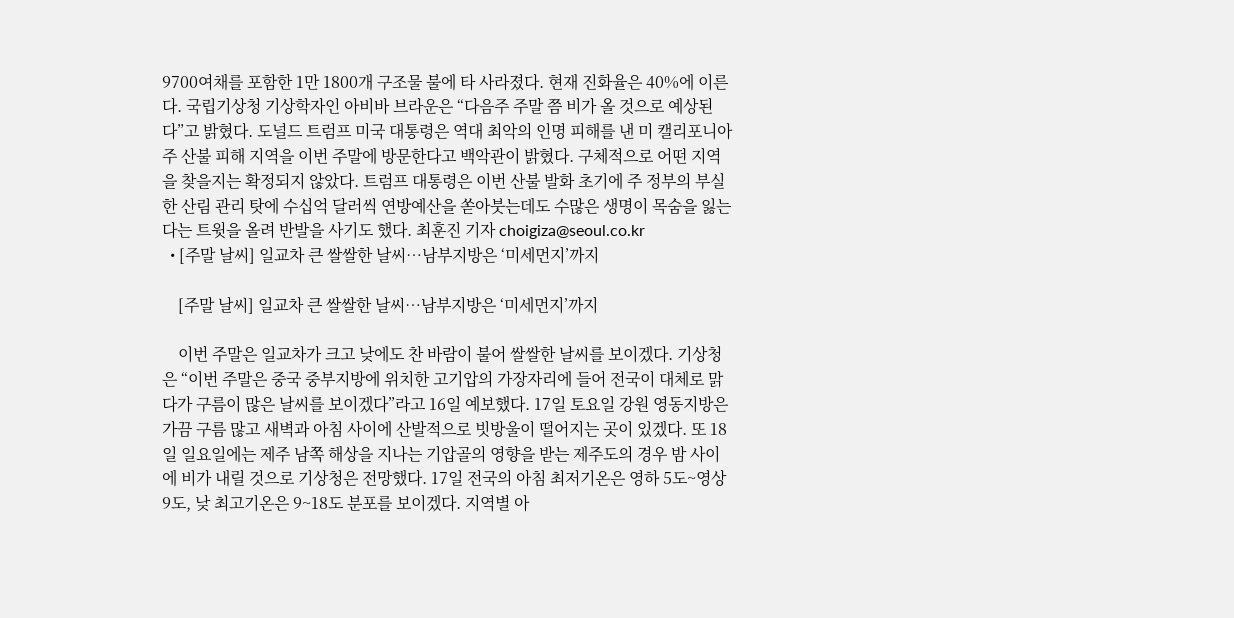9700여채를 포함한 1만 1800개 구조물 불에 타 사라졌다. 현재 진화율은 40%에 이른다. 국립기상청 기상학자인 아비바 브라운은 “다음주 주말 쯤 비가 올 것으로 예상된다”고 밝혔다. 도널드 트럼프 미국 대통령은 역대 최악의 인명 피해를 낸 미 캘리포니아주 산불 피해 지역을 이번 주말에 방문한다고 백악관이 밝혔다. 구체적으로 어떤 지역을 찾을지는 확정되지 않았다. 트럼프 대통령은 이번 산불 발화 초기에 주 정부의 부실한 산림 관리 탓에 수십억 달러씩 연방예산을 쏟아붓는데도 수많은 생명이 목숨을 잃는다는 트윗을 올려 반발을 사기도 했다. 최훈진 기자 choigiza@seoul.co.kr
  • [주말 날씨] 일교차 큰 쌀쌀한 날씨…남부지방은 ‘미세먼지’까지

    [주말 날씨] 일교차 큰 쌀쌀한 날씨…남부지방은 ‘미세먼지’까지

    이번 주말은 일교차가 크고 낮에도 찬 바람이 불어 쌀쌀한 날씨를 보이겠다. 기상청은 “이번 주말은 중국 중부지방에 위치한 고기압의 가장자리에 들어 전국이 대체로 맑다가 구름이 많은 날씨를 보이겠다”라고 16일 예보했다. 17일 토요일 강원 영동지방은 가끔 구름 많고 새벽과 아침 사이에 산발적으로 빗방울이 떨어지는 곳이 있겠다. 또 18일 일요일에는 제주 남쪽 해상을 지나는 기압골의 영향을 받는 제주도의 경우 밤 사이에 비가 내릴 것으로 기상청은 전망했다. 17일 전국의 아침 최저기온은 영하 5도~영상 9도, 낮 최고기온은 9~18도 분포를 보이겠다. 지역별 아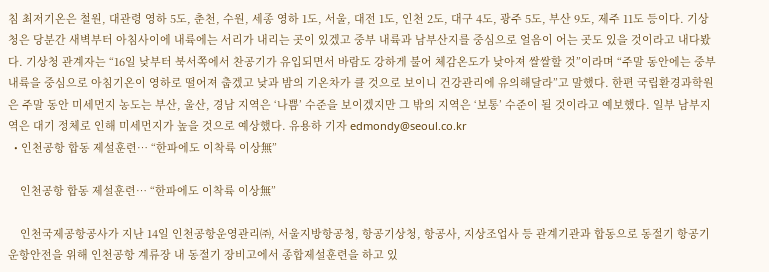침 최저기온은 철원, 대관령 영하 5도, 춘천, 수원, 세종 영하 1도, 서울, 대전 1도, 인천 2도, 대구 4도, 광주 5도, 부산 9도, 제주 11도 등이다. 기상청은 당분간 새벽부터 아침사이에 내륙에는 서리가 내리는 곳이 있겠고 중부 내륙과 남부산지를 중심으로 얼음이 어는 곳도 있을 것이라고 내다봤다. 기상청 관계자는 “16일 낮부터 북서쪽에서 찬공기가 유입되면서 바람도 강하게 불어 체감온도가 낮아져 쌀쌀할 것”이라며 “주말 동안에는 중부 내륙을 중심으로 아침기온이 영하로 떨어져 춥겠고 낮과 밤의 기온차가 클 것으로 보이니 건강관리에 유의해달라”고 말했다. 한편 국립환경과학원은 주말 동안 미세먼지 농도는 부산, 울산, 경남 지역은 ‘나쁨’ 수준을 보이겠지만 그 밖의 지역은 ‘보통’ 수준이 될 것이라고 예보했다. 일부 남부지역은 대기 정체로 인해 미세먼지가 높을 것으로 예상했다. 유용하 기자 edmondy@seoul.co.kr
  • 인천공항 합동 제설훈련… “한파에도 이착륙 이상無”

    인천공항 합동 제설훈련… “한파에도 이착륙 이상無”

    인천국제공항공사가 지난 14일 인천공항운영관리㈜, 서울지방항공청, 항공기상청, 항공사, 지상조업사 등 관계기관과 합동으로 동절기 항공기 운항안전을 위해 인천공항 계류장 내 동절기 장비고에서 종합제설훈련을 하고 있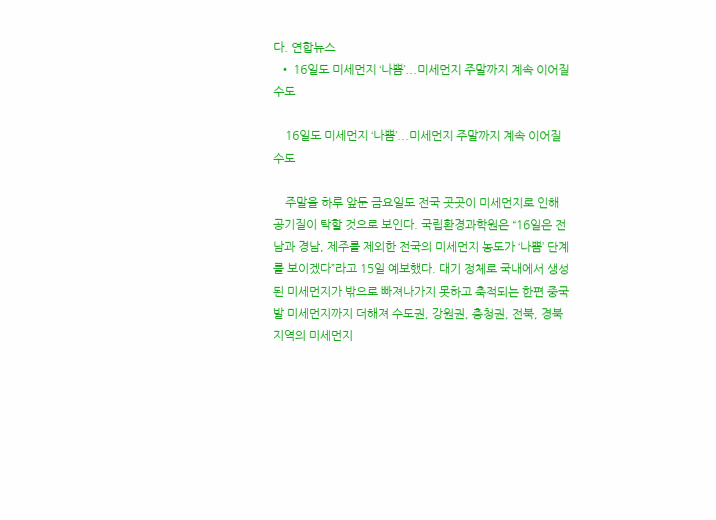다. 연합뉴스
  • 16일도 미세먼지 ‘나쁨’...미세먼지 주말까지 계속 이어질수도

    16일도 미세먼지 ‘나쁨’...미세먼지 주말까지 계속 이어질수도

    주말을 하루 앞둔 금요일도 전국 곳곳이 미세먼지로 인해 공기질이 탁할 것으로 보인다. 국립환경과학원은 “16일은 전남과 경남, 제주를 제외한 전국의 미세먼지 농도가 ‘나쁨’ 단계를 보이겠다”라고 15일 예보했다. 대기 정체로 국내에서 생성된 미세먼지가 밖으로 빠져나가지 못하고 축적되는 한편 중국발 미세먼지까지 더해져 수도권, 강원권, 충청권, 전북, 경북 지역의 미세먼지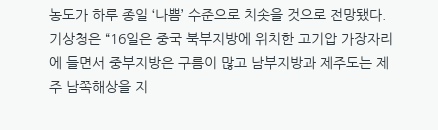농도가 하루 종일 ‘나쁨’ 수준으로 치솟을 것으로 전망됐다. 기상청은 “16일은 중국 북부지방에 위치한 고기압 가장자리에 들면서 중부지방은 구름이 많고 남부지방과 제주도는 제주 남쪽해상을 지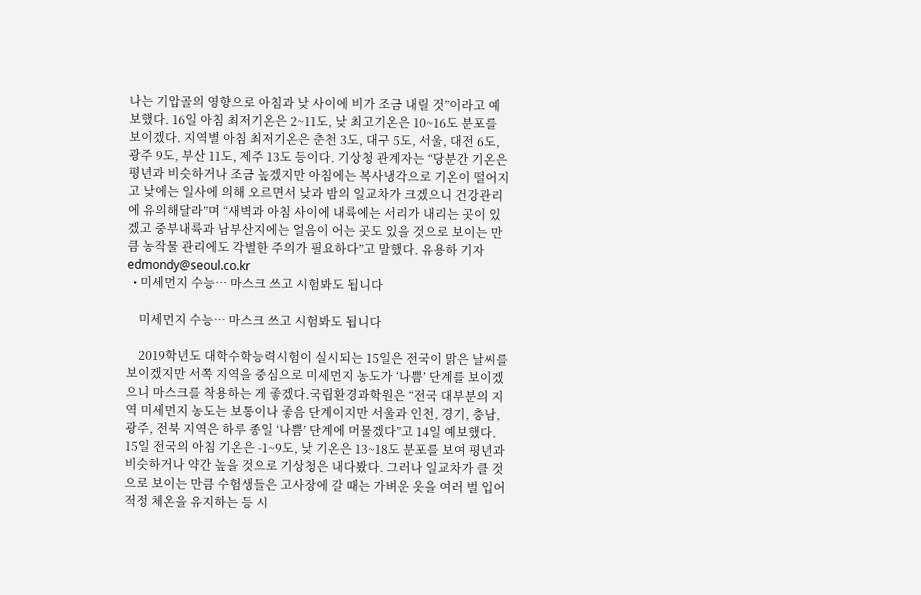나는 기압골의 영향으로 아침과 낮 사이에 비가 조금 내릴 것”이라고 예보했다. 16일 아침 최저기온은 2~11도, 낮 최고기온은 10~16도 분포를 보이겠다. 지역별 아침 최저기온은 춘천 3도, 대구 5도, 서울, 대전 6도, 광주 9도, 부산 11도, 제주 13도 등이다. 기상청 관계자는 “당분간 기온은 평년과 비슷하거나 조금 높겠지만 아침에는 복사냉각으로 기온이 떨어지고 낮에는 일사에 의해 오르면서 낮과 밤의 일교차가 크겠으니 건강관리에 유의해달라”며 “새벽과 아침 사이에 내륙에는 서리가 내리는 곳이 있겠고 중부내륙과 남부산지에는 얼음이 어는 곳도 있을 것으로 보이는 만큼 농작물 관리에도 각별한 주의가 필요하다”고 말했다. 유용하 기자 edmondy@seoul.co.kr
  • 미세먼지 수능… 마스크 쓰고 시험봐도 됩니다

    미세먼지 수능… 마스크 쓰고 시험봐도 됩니다

    2019학년도 대학수학능력시험이 실시되는 15일은 전국이 맑은 날씨를 보이겠지만 서쪽 지역을 중심으로 미세먼지 농도가 ‘나쁨’ 단계를 보이겠으니 마스크를 착용하는 게 좋겠다.국립환경과학원은 “전국 대부분의 지역 미세먼지 농도는 보통이나 좋음 단계이지만 서울과 인천, 경기, 충남, 광주, 전북 지역은 하루 종일 ‘나쁨’ 단계에 머물겠다”고 14일 예보했다. 15일 전국의 아침 기온은 -1~9도, 낮 기온은 13~18도 분포를 보여 평년과 비슷하거나 약간 높을 것으로 기상청은 내다봤다. 그러나 일교차가 클 것으로 보이는 만큼 수험생들은 고사장에 갈 때는 가벼운 옷을 여러 벌 입어 적정 체온을 유지하는 등 시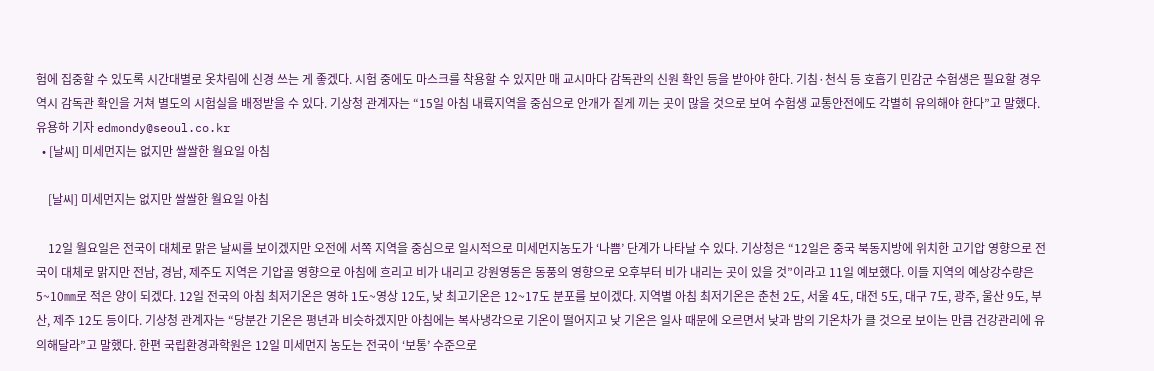험에 집중할 수 있도록 시간대별로 옷차림에 신경 쓰는 게 좋겠다. 시험 중에도 마스크를 착용할 수 있지만 매 교시마다 감독관의 신원 확인 등을 받아야 한다. 기침·천식 등 호흡기 민감군 수험생은 필요할 경우 역시 감독관 확인을 거쳐 별도의 시험실을 배정받을 수 있다. 기상청 관계자는 “15일 아침 내륙지역을 중심으로 안개가 짙게 끼는 곳이 많을 것으로 보여 수험생 교통안전에도 각별히 유의해야 한다”고 말했다. 유용하 기자 edmondy@seoul.co.kr
  • [날씨] 미세먼지는 없지만 쌀쌀한 월요일 아침

    [날씨] 미세먼지는 없지만 쌀쌀한 월요일 아침

    12일 월요일은 전국이 대체로 맑은 날씨를 보이겠지만 오전에 서쪽 지역을 중심으로 일시적으로 미세먼지농도가 ‘나쁨’ 단계가 나타날 수 있다. 기상청은 “12일은 중국 북동지방에 위치한 고기압 영향으로 전국이 대체로 맑지만 전남, 경남, 제주도 지역은 기압골 영향으로 아침에 흐리고 비가 내리고 강원영동은 동풍의 영향으로 오후부터 비가 내리는 곳이 있을 것”이라고 11일 예보했다. 이들 지역의 예상강수량은 5~10㎜로 적은 양이 되겠다. 12일 전국의 아침 최저기온은 영하 1도~영상 12도, 낮 최고기온은 12~17도 분포를 보이겠다. 지역별 아침 최저기온은 춘천 2도, 서울 4도, 대전 5도, 대구 7도, 광주, 울산 9도, 부산, 제주 12도 등이다. 기상청 관계자는 “당분간 기온은 평년과 비슷하겠지만 아침에는 복사냉각으로 기온이 떨어지고 낮 기온은 일사 때문에 오르면서 낮과 밤의 기온차가 클 것으로 보이는 만큼 건강관리에 유의해달라”고 말했다. 한편 국립환경과학원은 12일 미세먼지 농도는 전국이 ‘보통’ 수준으로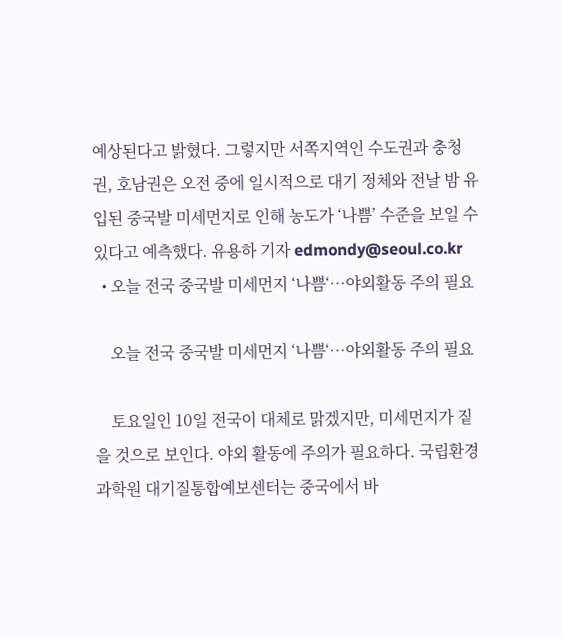예상된다고 밝혔다. 그렇지만 서쪽지역인 수도권과 충청권, 호남권은 오전 중에 일시적으로 대기 정체와 전날 밤 유입된 중국발 미세먼지로 인해 농도가 ‘나쁨’ 수준을 보일 수 있다고 예측했다. 유용하 기자 edmondy@seoul.co.kr
  • 오늘 전국 중국발 미세먼지 ‘나쁨‘…야외활동 주의 필요

    오늘 전국 중국발 미세먼지 ‘나쁨‘…야외활동 주의 필요

    토요일인 10일 전국이 대체로 맑겠지만, 미세먼지가 짙을 것으로 보인다. 야외 활동에 주의가 필요하다. 국립환경과학원 대기질통합예보센터는 중국에서 바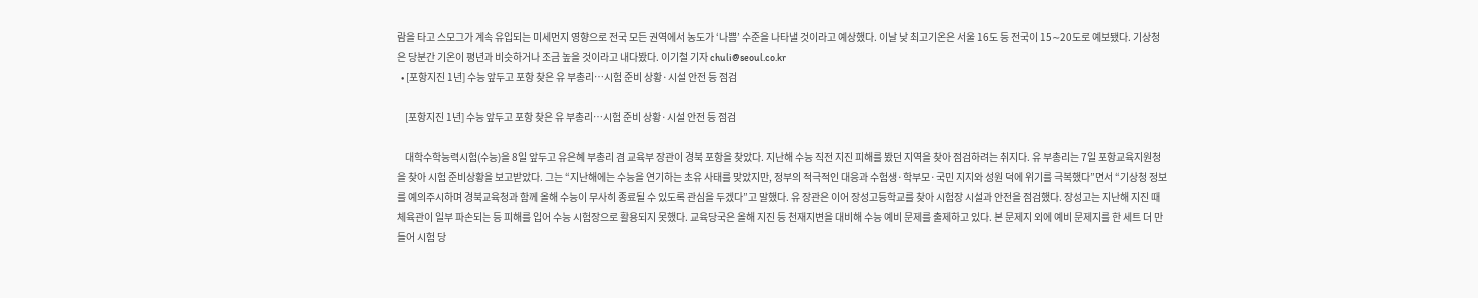람을 타고 스모그가 계속 유입되는 미세먼지 영향으로 전국 모든 권역에서 농도가 ‘나쁨’ 수준을 나타낼 것이라고 예상했다. 이날 낮 최고기온은 서울 16도 등 전국이 15∼20도로 예보됐다. 기상청은 당분간 기온이 평년과 비슷하거나 조금 높을 것이라고 내다봤다. 이기철 기자 chuli@seoul.co.kr
  • [포항지진 1년] 수능 앞두고 포항 찾은 유 부총리…시험 준비 상황·시설 안전 등 점검

    [포항지진 1년] 수능 앞두고 포항 찾은 유 부총리…시험 준비 상황·시설 안전 등 점검

    대학수학능력시험(수능)을 8일 앞두고 유은혜 부총리 겸 교육부 장관이 경북 포항을 찾았다. 지난해 수능 직전 지진 피해를 봤던 지역을 찾아 점검하려는 취지다. 유 부총리는 7일 포항교육지원청을 찾아 시험 준비상황을 보고받았다. 그는 “지난해에는 수능을 연기하는 초유 사태를 맞았지만, 정부의 적극적인 대응과 수험생·학부모·국민 지지와 성원 덕에 위기를 극복했다”면서 “기상청 정보를 예의주시하며 경북교육청과 함께 올해 수능이 무사히 종료될 수 있도록 관심을 두겠다”고 말했다. 유 장관은 이어 장성고등학교를 찾아 시험장 시설과 안전을 점검했다. 장성고는 지난해 지진 때 체육관이 일부 파손되는 등 피해를 입어 수능 시험장으로 활용되지 못했다. 교육당국은 올해 지진 등 천재지변을 대비해 수능 예비 문제를 출제하고 있다. 본 문제지 외에 예비 문제지를 한 세트 더 만들어 시험 당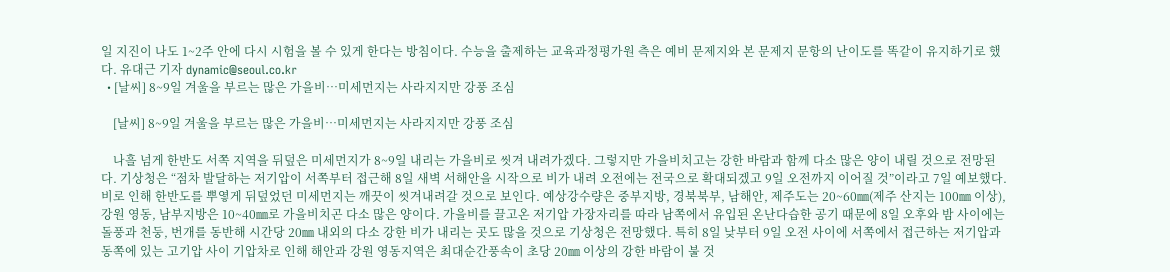일 지진이 나도 1~2주 안에 다시 시험을 볼 수 있게 한다는 방침이다. 수능을 출제하는 교육과정평가원 측은 예비 문제지와 본 문제지 문항의 난이도를 똑같이 유지하기로 했다. 유대근 기자 dynamic@seoul.co.kr
  • [날씨] 8~9일 겨울을 부르는 많은 가을비…미세먼지는 사라지지만 강풍 조심

    [날씨] 8~9일 겨울을 부르는 많은 가을비…미세먼지는 사라지지만 강풍 조심

    나흘 넘게 한반도 서쪽 지역을 뒤덮은 미세먼지가 8~9일 내리는 가을비로 씻겨 내려가겠다. 그렇지만 가을비치고는 강한 바람과 함께 다소 많은 양이 내릴 것으로 전망된다. 기상청은 “점차 발달하는 저기압이 서쪽부터 접근해 8일 새벽 서해안을 시작으로 비가 내려 오전에는 전국으로 확대되겠고 9일 오전까지 이어질 것”이라고 7일 예보했다. 비로 인해 한반도를 뿌옇게 뒤덮었던 미세먼지는 깨끗이 씻겨내려갈 것으로 보인다. 예상강수량은 중부지방, 경북북부, 남해안, 제주도는 20~60㎜(제주 산지는 100㎜ 이상), 강원 영동, 남부지방은 10~40㎜로 가을비치곤 다소 많은 양이다. 가을비를 끌고온 저기압 가장자리를 따라 남쪽에서 유입된 온난다습한 공기 때문에 8일 오후와 밤 사이에는 돌풍과 천둥, 번개를 동반해 시간당 20㎜ 내외의 다소 강한 비가 내리는 곳도 많을 것으로 기상청은 전망했다. 특히 8일 낮부터 9일 오전 사이에 서쪽에서 접근하는 저기압과 동쪽에 있는 고기압 사이 기압차로 인해 해안과 강원 영동지역은 최대순간풍속이 초당 20㎜ 이상의 강한 바람이 불 것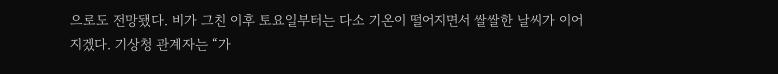으로도 전망됐다. 비가 그친 이후 토요일부터는 다소 기온이 떨어지면서 쌀쌀한 날씨가 이어지겠다. 기상청 관계자는 “가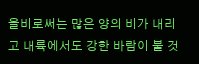을비로써는 많은 양의 비가 내리고 내륙에서도 강한 바람이 불 것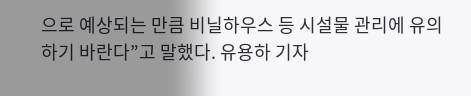으로 예상되는 만큼 비닐하우스 등 시설물 관리에 유의하기 바란다”고 말했다. 유용하 기자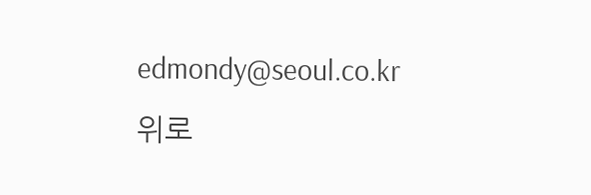edmondy@seoul.co.kr
위로